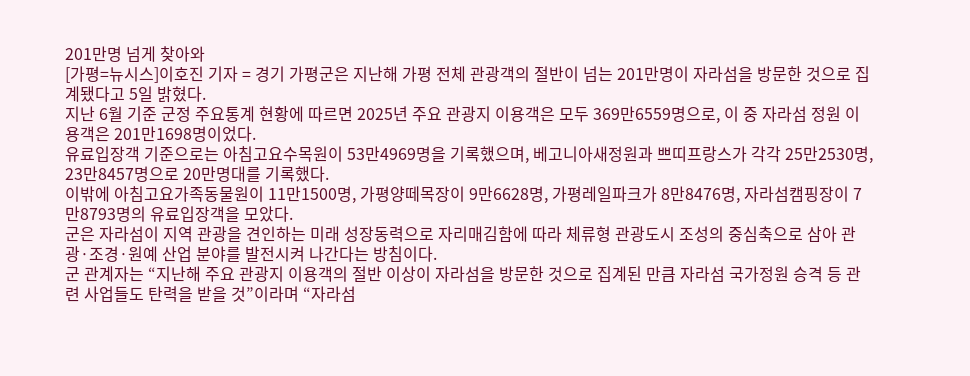201만명 넘게 찾아와
[가평=뉴시스]이호진 기자 = 경기 가평군은 지난해 가평 전체 관광객의 절반이 넘는 201만명이 자라섬을 방문한 것으로 집계됐다고 5일 밝혔다.
지난 6월 기준 군정 주요통계 현황에 따르면 2025년 주요 관광지 이용객은 모두 369만6559명으로, 이 중 자라섬 정원 이용객은 201만1698명이었다.
유료입장객 기준으로는 아침고요수목원이 53만4969명을 기록했으며, 베고니아새정원과 쁘띠프랑스가 각각 25만2530명, 23만8457명으로 20만명대를 기록했다.
이밖에 아침고요가족동물원이 11만1500명, 가평양떼목장이 9만6628명, 가평레일파크가 8만8476명, 자라섬캠핑장이 7만8793명의 유료입장객을 모았다.
군은 자라섬이 지역 관광을 견인하는 미래 성장동력으로 자리매김함에 따라 체류형 관광도시 조성의 중심축으로 삼아 관광·조경·원예 산업 분야를 발전시켜 나간다는 방침이다.
군 관계자는 “지난해 주요 관광지 이용객의 절반 이상이 자라섬을 방문한 것으로 집계된 만큼 자라섬 국가정원 승격 등 관련 사업들도 탄력을 받을 것”이라며 “자라섬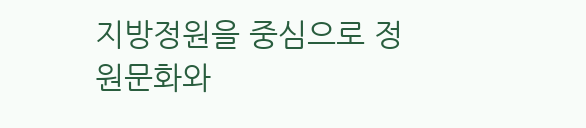지방정원을 중심으로 정원문화와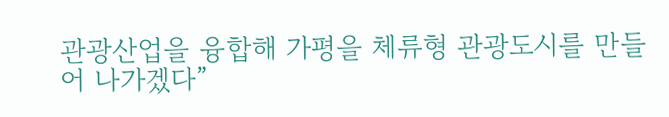관광산업을 융합해 가평을 체류형 관광도시를 만들어 나가겠다”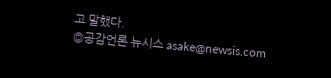고 말했다.
◎공감언론 뉴시스 asake@newsis.com